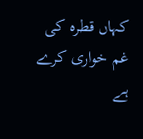کہاں قطرہ کی غم خواری کرے ہے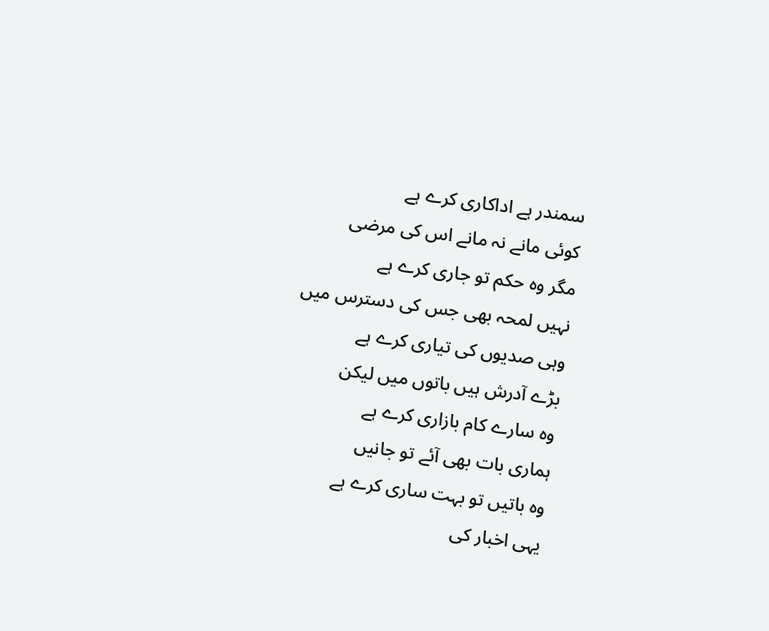سمندر ہے اداکاری کرے ہے
کوئی مانے نہ مانے اس کی مرضی
مگر وہ حکم تو جاری کرے ہے
نہیں لمحہ بھی جس کی دسترس میں
وہی صدیوں کی تیاری کرے ہے
بڑے آدرش ہیں باتوں میں لیکن
وہ سارے کام بازاری کرے ہے
ہماری بات بھی آئے تو جانیں
وہ باتیں تو بہت ساری کرے ہے
یہی اخبار کی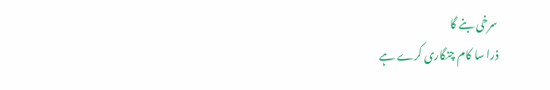سرخی بنے گا
ذرا سا کام چنگاری کرے ہے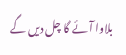بلاوا آئے گا چل دیں گے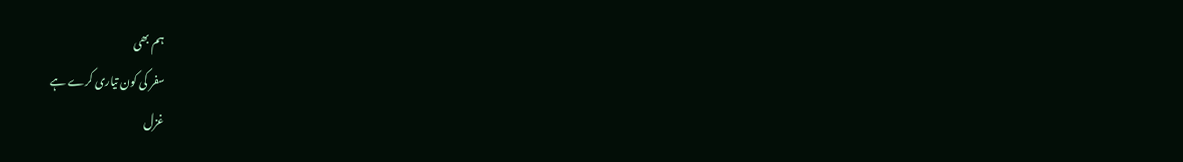ہم بھی
سفر کی کون تیاری کرے ہے
غزل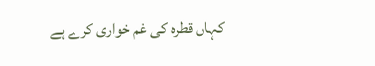کہاں قطرہ کی غم خواری کرے ہے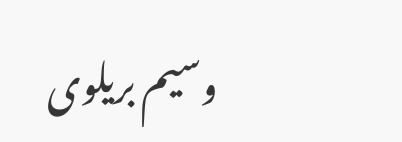وسیم بریلوی